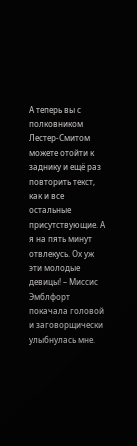А теперь вы с полковником Лестер-Смитом можете отойти к заднику и ещё раз повторить текст, как и все остальные присутствующие. А я на пять минут отвлекусь. Ох уж эти молодые девицы! – Миссис Эмблфорт покачала головой и заговорщически улыбнулась мне.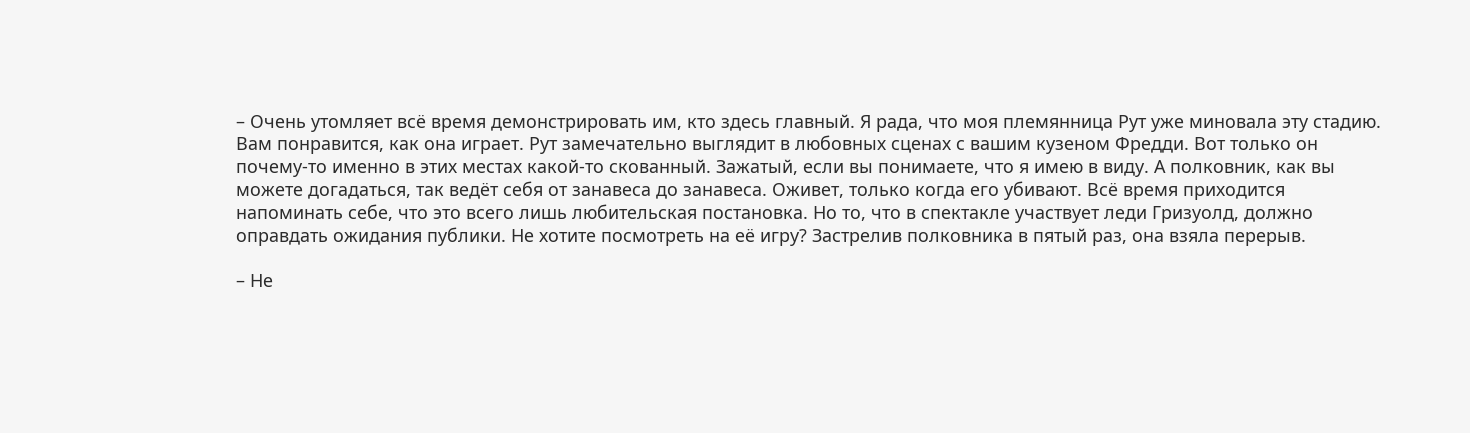– Очень утомляет всё время демонстрировать им, кто здесь главный. Я рада, что моя племянница Рут уже миновала эту стадию. Вам понравится, как она играет. Рут замечательно выглядит в любовных сценах с вашим кузеном Фредди. Вот только он почему-то именно в этих местах какой-то скованный. Зажатый, если вы понимаете, что я имею в виду. А полковник, как вы можете догадаться, так ведёт себя от занавеса до занавеса. Оживет, только когда его убивают. Всё время приходится напоминать себе, что это всего лишь любительская постановка. Но то, что в спектакле участвует леди Гризуолд, должно оправдать ожидания публики. Не хотите посмотреть на её игру? Застрелив полковника в пятый раз, она взяла перерыв.

– Не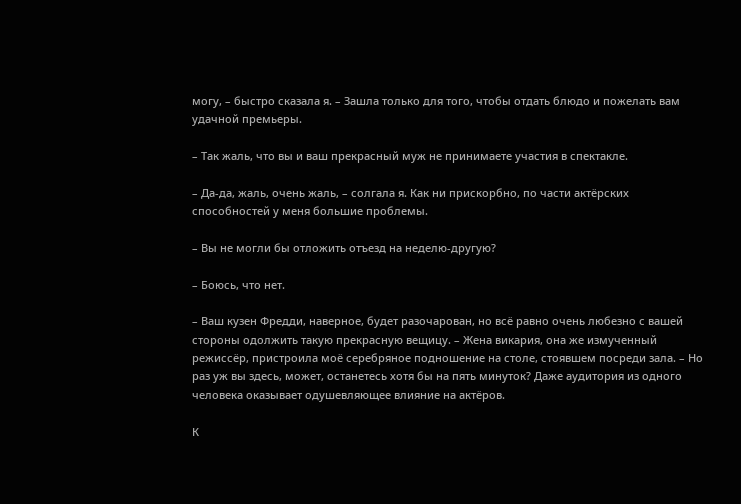могу, – быстро сказала я. – Зашла только для того, чтобы отдать блюдо и пожелать вам удачной премьеры.

– Так жаль, что вы и ваш прекрасный муж не принимаете участия в спектакле.

– Да-да, жаль, очень жаль, – солгала я. Как ни прискорбно, по части актёрских способностей у меня большие проблемы.

– Вы не могли бы отложить отъезд на неделю-другую?

– Боюсь, что нет.

– Ваш кузен Фредди, наверное, будет разочарован, но всё равно очень любезно с вашей стороны одолжить такую прекрасную вещицу. – Жена викария, она же измученный режиссёр, пристроила моё серебряное подношение на столе, стоявшем посреди зала. – Но раз уж вы здесь, может, останетесь хотя бы на пять минуток? Даже аудитория из одного человека оказывает одушевляющее влияние на актёров.

К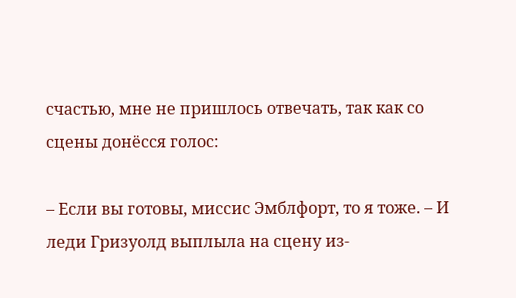счастью, мне не пришлось отвечать, так как со сцены донёсся голос:

– Если вы готовы, миссис Эмблфорт, то я тоже. – И леди Гризуолд выплыла на сцену из-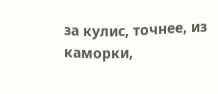за кулис, точнее, из каморки,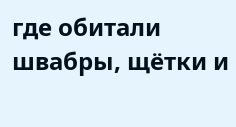где обитали швабры, щётки и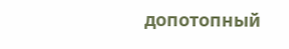допотопный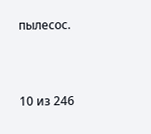пылесос.



10 из 246